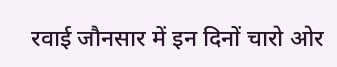रवाई जौनसार में इन दिनों चारो ओर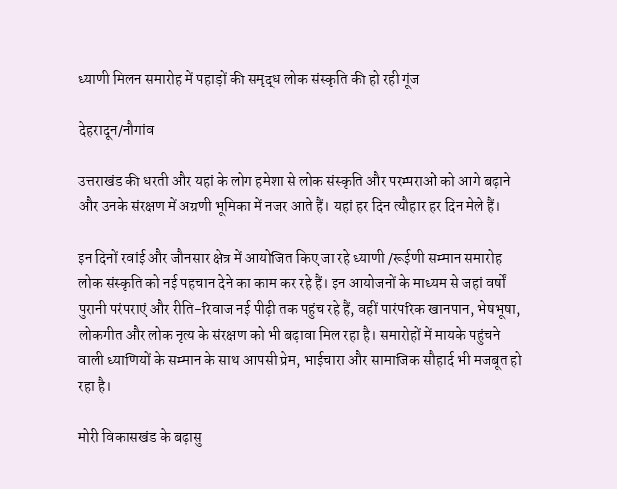ध्याणी मिलन समारोह में पहाड़ों की समृद्ध लोक संस्कृति की हो रही गूंज

देहरादून/नौगांव

उत्तराखंड की धरती और यहां के लोग हमेशा से लोक संस्कृति और परम्पराओं को आगे बढ़ाने और उनके संरक्षण में अग्रणी भूमिका में नजर आते हैं। यहां हर दिन त्यौहार हर दिन मेले हैं।

इन दिनों रवांई और जौनसार क्षेत्र में आयोजित किए जा रहे ध्याणी /रूईणी सम्मान समारोह लोक संस्कृति को नई पहचान देने का काम कर रहे हैं। इन आयोजनों के माध्यम से जहां वर्षों पुरानी परंपराएं और रीति-रिवाज नई पीढ़ी तक पहुंच रहे हैं, वहीं पारंपरिक खानपान, भेषभूषा, लोकगीत और लोक नृत्य के संरक्षण को भी बढ़ावा मिल रहा है। समारोहों में मायके पहुंचने वाली ध्याणियों के सम्मान के साथ आपसी प्रेम, भाईचारा और सामाजिक सौहार्द भी मजबूत हो रहा है।

मोरी विकासखंड के बढ़ासु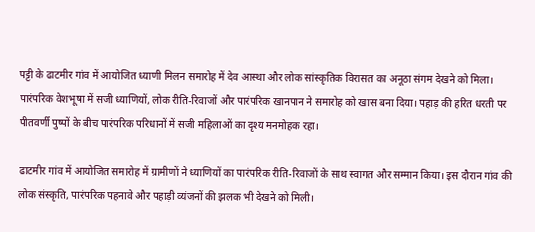पट्टी के ढाटमीर गांव में आयोजित ध्याणी मिलन समारोह में देव आस्था और लोक सांस्कृतिक विरासत का अनूठा संगम देखने को मिला। पारंपरिक वेशभूषा में सजी ध्याणियों, लोक रीति-रिवाजों और पारंपरिक खानपान ने समारोह को खास बना दिया। पहाड़ की हरित धरती पर पीतवर्णी पुष्पों के बीच पारंपरिक परिधानों में सजी महिलाओं का दृश्य मनमोहक रहा।

ढाटमीर गांव में आयोजित समारोह में ग्रामीणों ने ध्याणियों का पारंपरिक रीति-रिवाजों के साथ स्वागत और सम्मान किया। इस दौरान गांव की लोक संस्कृति, पारंपरिक पहनावे और पहाड़ी व्यंजनों की झलक भी देखने को मिली।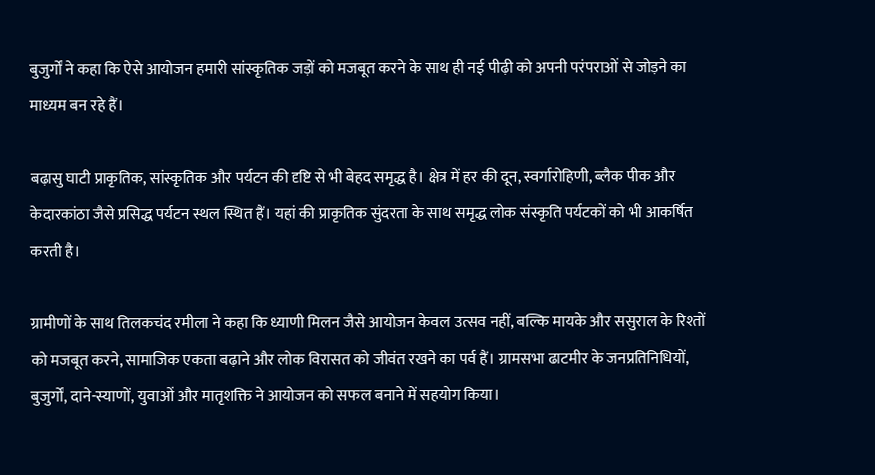बुजुर्गों ने कहा कि ऐसे आयोजन हमारी सांस्कृतिक जड़ों को मजबूत करने के साथ ही नई पीढ़ी को अपनी परंपराओं से जोड़ने का माध्यम बन रहे हैं।

बढ़ासु घाटी प्राकृतिक, सांस्कृतिक और पर्यटन की दृष्टि से भी बेहद समृद्ध है। क्षेत्र में हर की दून, स्वर्गारोहिणी, ब्लैक पीक और केदारकांठा जैसे प्रसिद्ध पर्यटन स्थल स्थित हैं। यहां की प्राकृतिक सुंदरता के साथ समृद्ध लोक संस्कृति पर्यटकों को भी आकर्षित करती है।

ग्रामीणों के साथ तिलकचंद रमीला ने कहा कि ध्याणी मिलन जैसे आयोजन केवल उत्सव नहीं, बल्कि मायके और ससुराल के रिश्तों को मजबूत करने, सामाजिक एकता बढ़ाने और लोक विरासत को जीवंत रखने का पर्व हैं। ग्रामसभा ढाटमीर के जनप्रतिनिधियों, बुजुर्गों, दाने-स्याणों, युवाओं और मातृशक्ति ने आयोजन को सफल बनाने में सहयोग किया।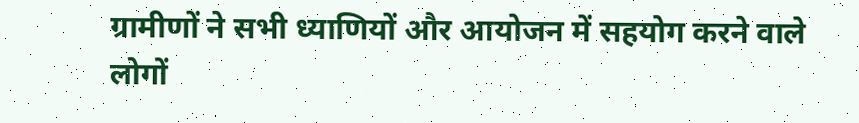ग्रामीणों ने सभी ध्याणियों और आयोजन में सहयोग करने वाले लोगों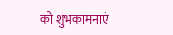को शुभकामनाएं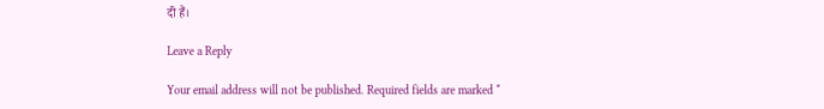दी हैं।

Leave a Reply

Your email address will not be published. Required fields are marked *